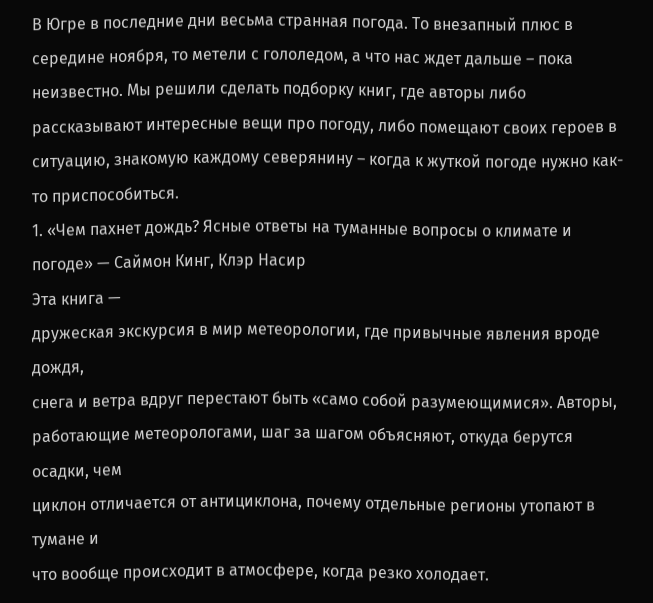В Югре в последние дни весьма странная погода. То внезапный плюс в середине ноября, то метели с гололедом, а что нас ждет дальше – пока неизвестно. Мы решили сделать подборку книг, где авторы либо рассказывают интересные вещи про погоду, либо помещают своих героев в ситуацию, знакомую каждому северянину – когда к жуткой погоде нужно как-то приспособиться.
1. «Чем пахнет дождь? Ясные ответы на туманные вопросы о климате и погоде» — Саймон Кинг, Клэр Насир
Эта книга —
дружеская экскурсия в мир метеорологии, где привычные явления вроде дождя,
снега и ветра вдруг перестают быть «само собой разумеющимися». Авторы,
работающие метеорологами, шаг за шагом объясняют, откуда берутся осадки, чем
циклон отличается от антициклона, почему отдельные регионы утопают в тумане и
что вообще происходит в атмосфере, когда резко холодает.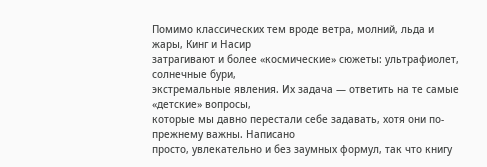Помимо классических тем вроде ветра, молний, льда и жары, Кинг и Насир
затрагивают и более «космические» сюжеты: ультрафиолет, солнечные бури,
экстремальные явления. Их задача — ответить на те самые «детские» вопросы,
которые мы давно перестали себе задавать, хотя они по-прежнему важны. Написано
просто, увлекательно и без заумных формул, так что книгу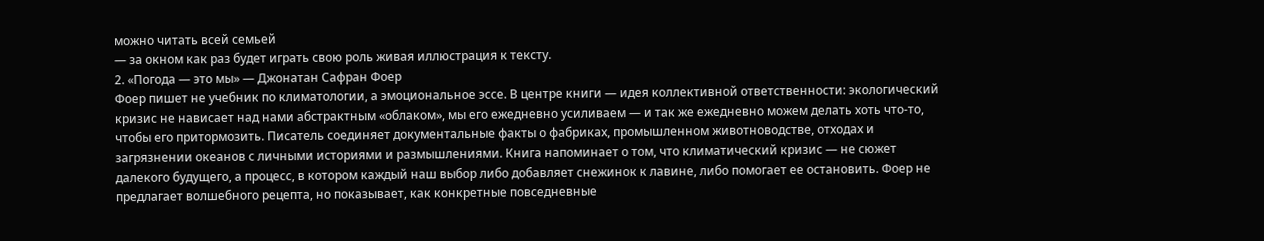можно читать всей семьей
— за окном как раз будет играть свою роль живая иллюстрация к тексту.
2. «Погода — это мы» — Джонатан Сафран Фоер
Фоер пишет не учебник по климатологии, а эмоциональное эссе. В центре книги — идея коллективной ответственности: экологический кризис не нависает над нами абстрактным «облаком», мы его ежедневно усиливаем — и так же ежедневно можем делать хоть что-то, чтобы его притормозить. Писатель соединяет документальные факты о фабриках, промышленном животноводстве, отходах и загрязнении океанов с личными историями и размышлениями. Книга напоминает о том, что климатический кризис — не сюжет далекого будущего, а процесс, в котором каждый наш выбор либо добавляет снежинок к лавине, либо помогает ее остановить. Фоер не предлагает волшебного рецепта, но показывает, как конкретные повседневные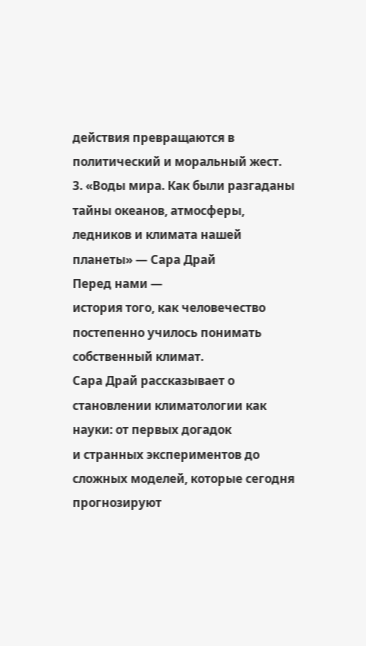действия превращаются в политический и моральный жест.
3. «Воды мира. Как были разгаданы тайны океанов, атмосферы, ледников и климата нашей планеты» — Сара Драй
Перед нами —
история того, как человечество постепенно училось понимать собственный климат.
Сара Драй рассказывает о становлении климатологии как науки: от первых догадок
и странных экспериментов до сложных моделей, которые сегодня прогнозируют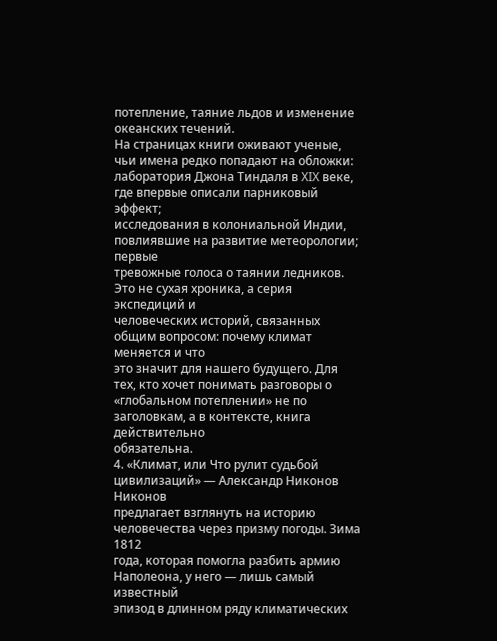потепление, таяние льдов и изменение океанских течений.
На страницах книги оживают ученые, чьи имена редко попадают на обложки:
лаборатория Джона Тиндаля в XIX веке, где впервые описали парниковый эффект;
исследования в колониальной Индии, повлиявшие на развитие метеорологии; первые
тревожные голоса о таянии ледников. Это не сухая хроника, а серия экспедиций и
человеческих историй, связанных общим вопросом: почему климат меняется и что
это значит для нашего будущего. Для тех, кто хочет понимать разговоры о
«глобальном потеплении» не по заголовкам, а в контексте, книга действительно
обязательна.
4. «Климат, или Что рулит судьбой цивилизаций» — Александр Никонов
Никонов
предлагает взглянуть на историю человечества через призму погоды. Зима 1812
года, которая помогла разбить армию Наполеона, у него — лишь самый известный
эпизод в длинном ряду климатических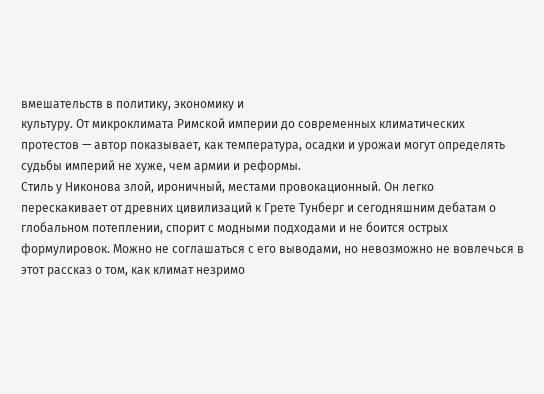вмешательств в политику, экономику и
культуру. От микроклимата Римской империи до современных климатических
протестов — автор показывает, как температура, осадки и урожаи могут определять
судьбы империй не хуже, чем армии и реформы.
Стиль у Никонова злой, ироничный, местами провокационный. Он легко
перескакивает от древних цивилизаций к Грете Тунберг и сегодняшним дебатам о
глобальном потеплении, спорит с модными подходами и не боится острых
формулировок. Можно не соглашаться с его выводами, но невозможно не вовлечься в
этот рассказ о том, как климат незримо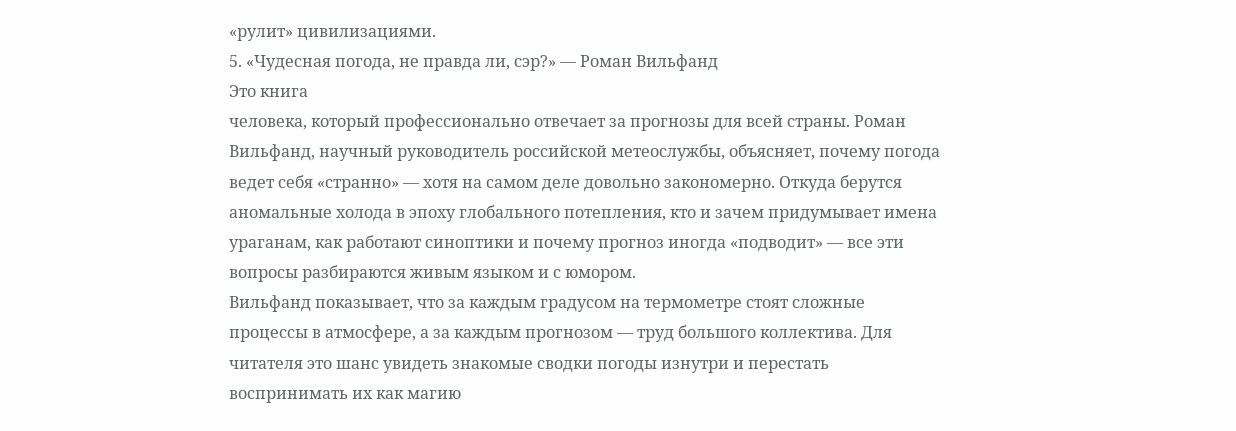«рулит» цивилизациями.
5. «Чудесная погода, не правда ли, сэр?» — Роман Вильфанд
Это книга
человека, который профессионально отвечает за прогнозы для всей страны. Роман
Вильфанд, научный руководитель российской метеослужбы, объясняет, почему погода
ведет себя «странно» — хотя на самом деле довольно закономерно. Откуда берутся
аномальные холода в эпоху глобального потепления, кто и зачем придумывает имена
ураганам, как работают синоптики и почему прогноз иногда «подводит» — все эти
вопросы разбираются живым языком и с юмором.
Вильфанд показывает, что за каждым градусом на термометре стоят сложные
процессы в атмосфере, а за каждым прогнозом — труд большого коллектива. Для
читателя это шанс увидеть знакомые сводки погоды изнутри и перестать
воспринимать их как магию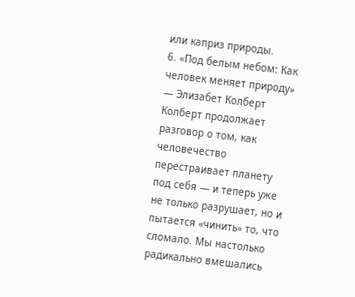или каприз природы.
6. «Под белым небом: Как человек меняет природу» — Элизабет Колберт
Колберт продолжает разговор о том, как человечество перестраивает планету под себя — и теперь уже не только разрушает, но и пытается «чинить» то, что сломало. Мы настолько радикально вмешались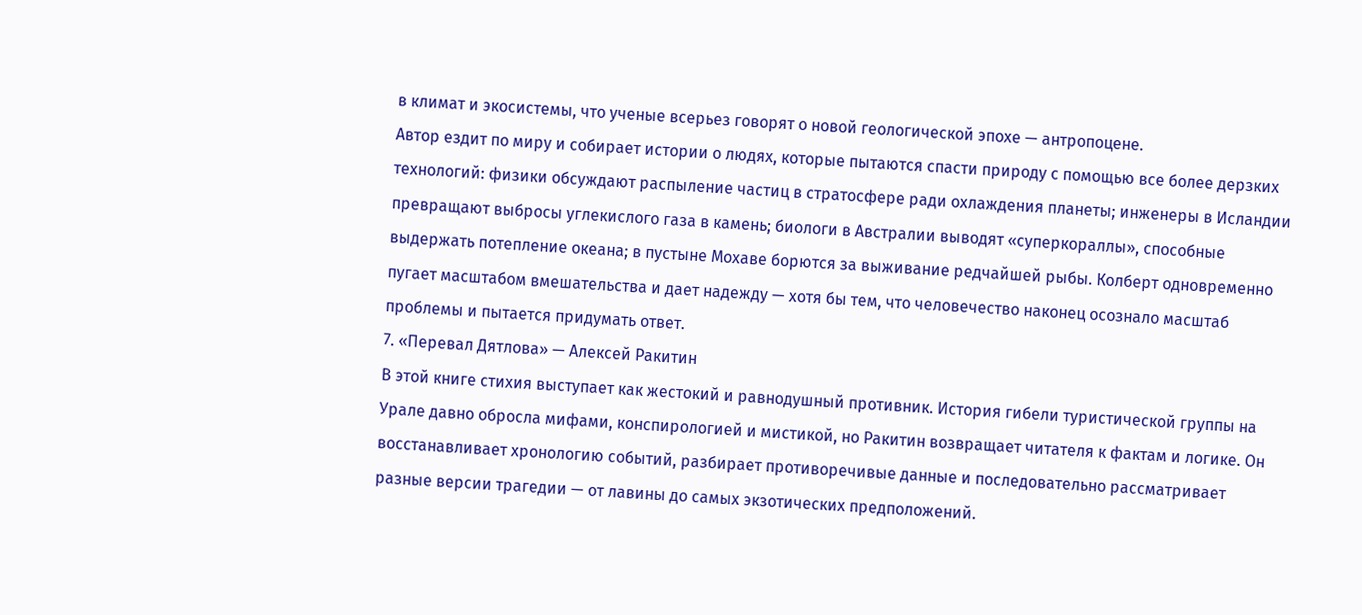в климат и экосистемы, что ученые всерьез говорят о новой геологической эпохе — антропоцене.
Автор ездит по миру и собирает истории о людях, которые пытаются спасти природу с помощью все более дерзких технологий: физики обсуждают распыление частиц в стратосфере ради охлаждения планеты; инженеры в Исландии превращают выбросы углекислого газа в камень; биологи в Австралии выводят «суперкораллы», способные выдержать потепление океана; в пустыне Мохаве борются за выживание редчайшей рыбы. Колберт одновременно пугает масштабом вмешательства и дает надежду — хотя бы тем, что человечество наконец осознало масштаб проблемы и пытается придумать ответ.
7. «Перевал Дятлова» — Алексей Ракитин
В этой книге стихия выступает как жестокий и равнодушный противник. История гибели туристической группы на Урале давно обросла мифами, конспирологией и мистикой, но Ракитин возвращает читателя к фактам и логике. Он восстанавливает хронологию событий, разбирает противоречивые данные и последовательно рассматривает разные версии трагедии — от лавины до самых экзотических предположений.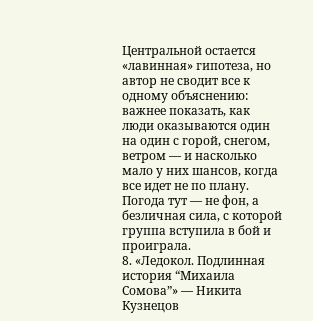Центральной остается «лавинная» гипотеза, но автор не сводит все к одному объяснению: важнее показать, как люди оказываются один на один с горой, снегом, ветром — и насколько мало у них шансов, когда все идет не по плану. Погода тут — не фон, а безличная сила, с которой группа вступила в бой и проиграла.
8. «Ледокол. Подлинная история “Михаила Сомова”» — Никита Кузнецов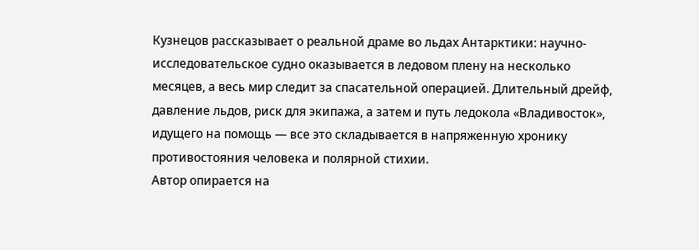Кузнецов рассказывает о реальной драме во льдах Антарктики: научно-исследовательское судно оказывается в ледовом плену на несколько месяцев, а весь мир следит за спасательной операцией. Длительный дрейф, давление льдов, риск для экипажа, а затем и путь ледокола «Владивосток», идущего на помощь — все это складывается в напряженную хронику противостояния человека и полярной стихии.
Автор опирается на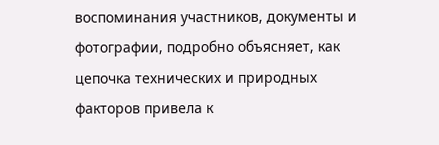воспоминания участников, документы и фотографии, подробно объясняет, как цепочка технических и природных факторов привела к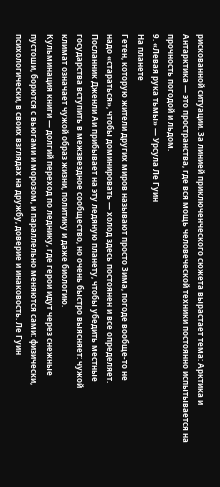рискованной ситуации. За линией приключенческого сюжета вырастает тема: Арктика и Антарктика — это пространства, где вся мощь человеческой техники постоянно испытывается на прочность погодой и льдом.
9. «Левая рука тьмы» — Урсула Ле Гуин
На планете
Гетен, которую жители других миров называют просто Зима, погоде вообще-то не
надо «стараться», чтобы доминировать — холод здесь постоянен и все определяет.
Посланник Дженли Аи прибывает на эту ледяную планету, чтобы убедить местные
государства вступить в межзвездное сообщество, но очень быстро выясняет: чужой
климат означает чужой образ жизни, политику и даже биологию.
Кульминация книги — долгий переход по леднику, где герои идут через снежные
пустоши, борются с вьюгами и морозом, и параллельно меняются сами: физически,
психологически, в своих взглядах на дружбу, доверие и инаковость. Ле Гуин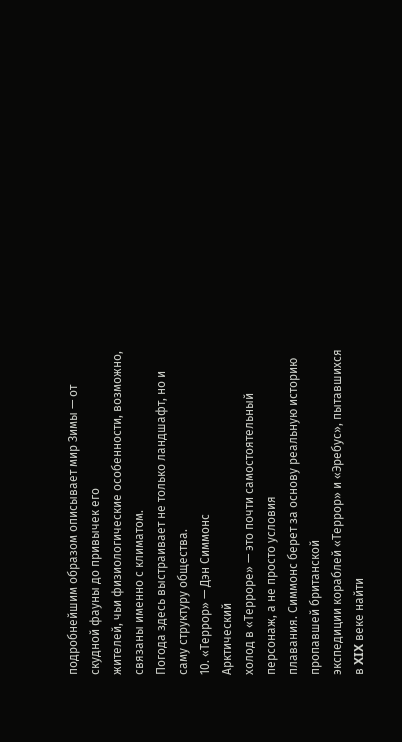подробнейшим образом описывает мир Зимы — от скудной фауны до привычек его
жителей, чьи физиологические особенности, возможно, связаны именно с климатом.
Погода здесь выстраивает не только ландшафт, но и саму структуру общества.
10. «Террор» — Дэн Симмонс
Арктический
холод в «Терроре» — это почти самостоятельный персонаж, а не просто условия
плавания. Симмонс берет за основу реальную историю пропавшей британской
экспедиции кораблей «Террор» и «Эребус», пытавшихся в XIX веке найти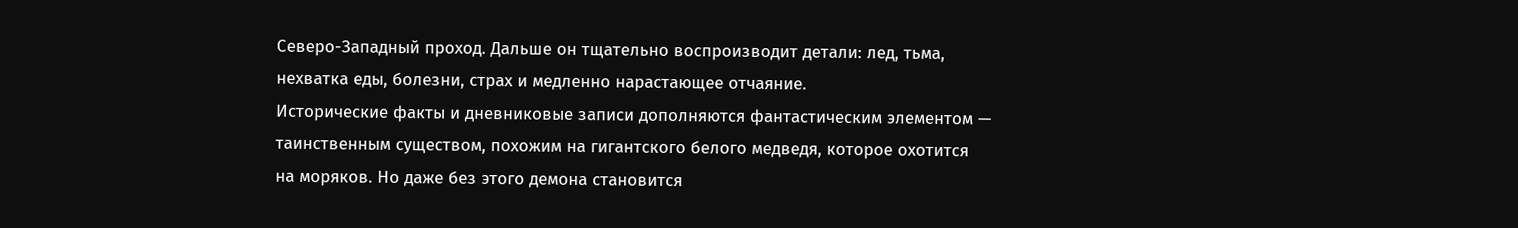Северо-Западный проход. Дальше он тщательно воспроизводит детали: лед, тьма,
нехватка еды, болезни, страх и медленно нарастающее отчаяние.
Исторические факты и дневниковые записи дополняются фантастическим элементом —
таинственным существом, похожим на гигантского белого медведя, которое охотится
на моряков. Но даже без этого демона становится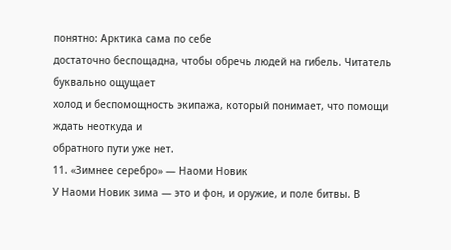понятно: Арктика сама по себе
достаточно беспощадна, чтобы обречь людей на гибель. Читатель буквально ощущает
холод и беспомощность экипажа, который понимает, что помощи ждать неоткуда и
обратного пути уже нет.
11. «Зимнее серебро» — Наоми Новик
У Наоми Новик зима — это и фон, и оружие, и поле битвы. В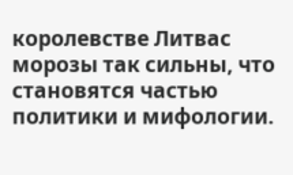королевстве Литвас морозы так сильны, что становятся частью политики и мифологии.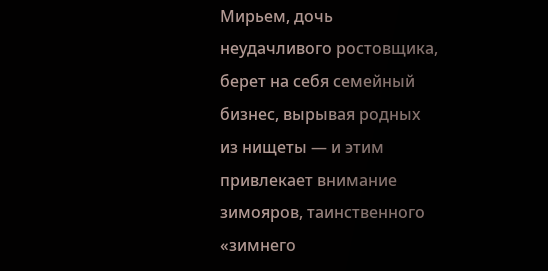Мирьем, дочь неудачливого ростовщика, берет на себя семейный бизнес, вырывая родных из нищеты — и этим привлекает внимание зимояров, таинственного «зимнего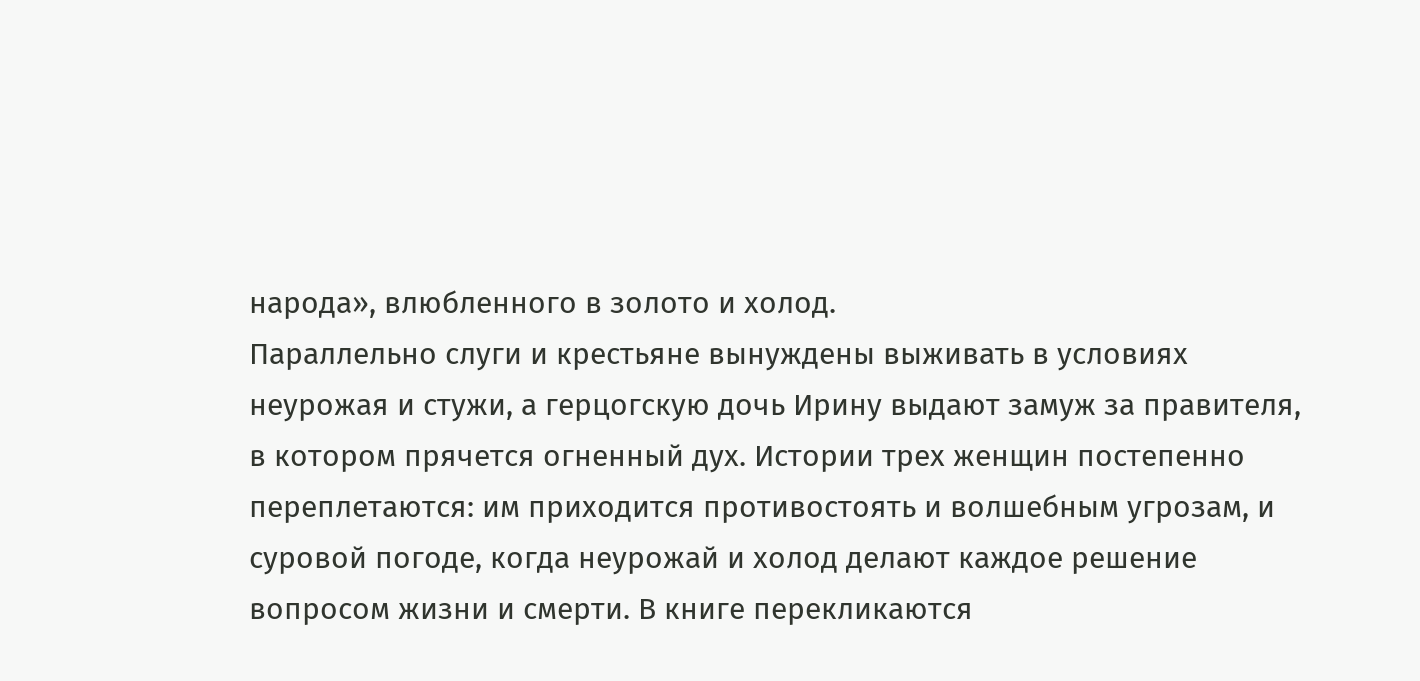народа», влюбленного в золото и холод.
Параллельно слуги и крестьяне вынуждены выживать в условиях неурожая и стужи, а герцогскую дочь Ирину выдают замуж за правителя, в котором прячется огненный дух. Истории трех женщин постепенно переплетаются: им приходится противостоять и волшебным угрозам, и суровой погоде, когда неурожай и холод делают каждое решение вопросом жизни и смерти. В книге перекликаются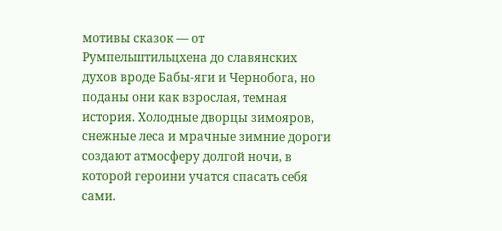мотивы сказок — от Румпельштильцхена до славянских духов вроде Бабы-яги и Чернобога, но поданы они как взрослая, темная история. Холодные дворцы зимояров, снежные леса и мрачные зимние дороги создают атмосферу долгой ночи, в которой героини учатся спасать себя сами.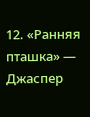12. «Ранняя пташка» — Джаспер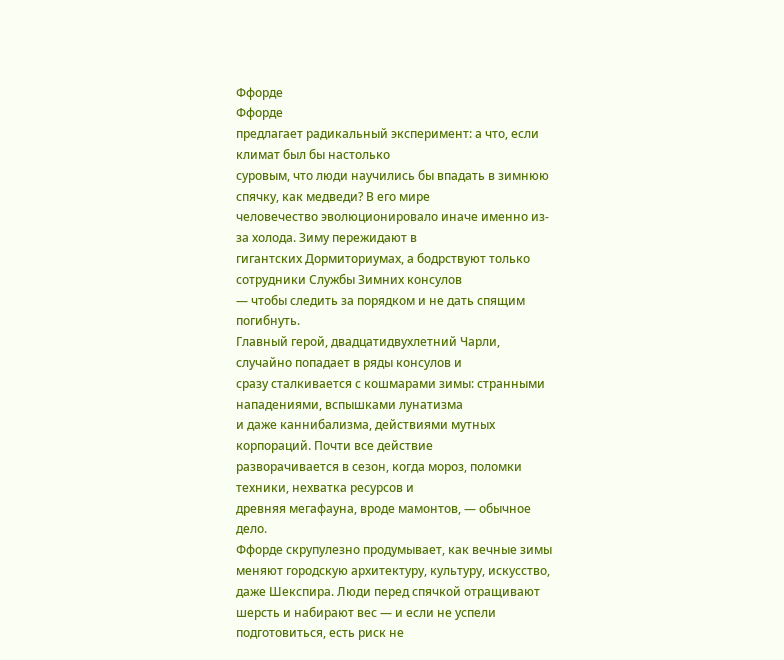Ффорде
Ффорде
предлагает радикальный эксперимент: а что, если климат был бы настолько
суровым, что люди научились бы впадать в зимнюю спячку, как медведи? В его мире
человечество эволюционировало иначе именно из-за холода. Зиму пережидают в
гигантских Дормиториумах, а бодрствуют только сотрудники Службы Зимних консулов
— чтобы следить за порядком и не дать спящим погибнуть.
Главный герой, двадцатидвухлетний Чарли, случайно попадает в ряды консулов и
сразу сталкивается с кошмарами зимы: странными нападениями, вспышками лунатизма
и даже каннибализма, действиями мутных корпораций. Почти все действие
разворачивается в сезон, когда мороз, поломки техники, нехватка ресурсов и
древняя мегафауна, вроде мамонтов, — обычное дело.
Ффорде скрупулезно продумывает, как вечные зимы меняют городскую архитектуру, культуру, искусство, даже Шекспира. Люди перед спячкой отращивают шерсть и набирают вес — и если не успели подготовиться, есть риск не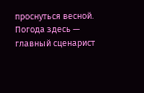проснуться весной. Погода здесь — главный сценарист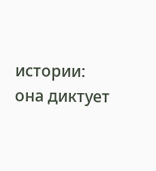истории: она диктует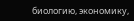биологию, экономику,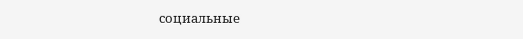социальные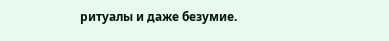ритуалы и даже безумие.